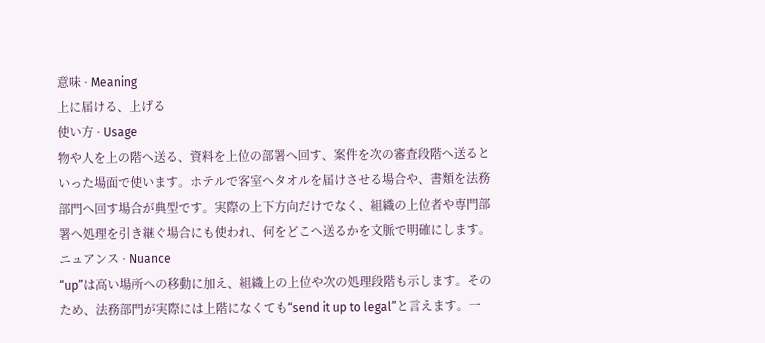意味 · Meaning
上に届ける、上げる
使い方 · Usage
物や人を上の階へ送る、資料を上位の部署へ回す、案件を次の審査段階へ送るといった場面で使います。ホテルで客室へタオルを届けさせる場合や、書類を法務部門へ回す場合が典型です。実際の上下方向だけでなく、組織の上位者や専門部署へ処理を引き継ぐ場合にも使われ、何をどこへ送るかを文脈で明確にします。
ニュアンス · Nuance
“up”は高い場所への移動に加え、組織上の上位や次の処理段階も示します。そのため、法務部門が実際には上階になくても“send it up to legal”と言えます。一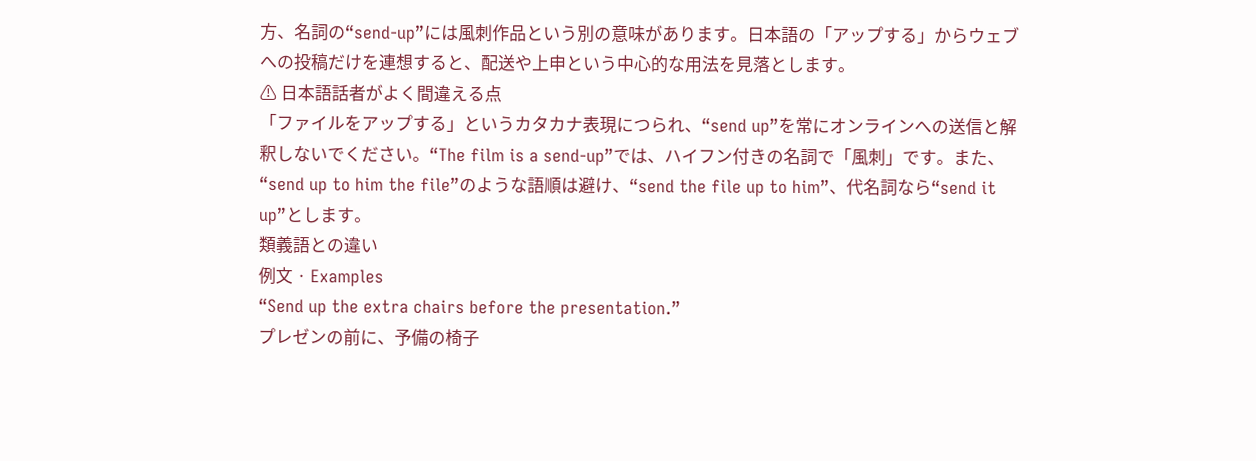方、名詞の“send-up”には風刺作品という別の意味があります。日本語の「アップする」からウェブへの投稿だけを連想すると、配送や上申という中心的な用法を見落とします。
⚠ 日本語話者がよく間違える点
「ファイルをアップする」というカタカナ表現につられ、“send up”を常にオンラインへの送信と解釈しないでください。“The film is a send-up”では、ハイフン付きの名詞で「風刺」です。また、“send up to him the file”のような語順は避け、“send the file up to him”、代名詞なら“send it up”とします。
類義語との違い
例文 · Examples
“Send up the extra chairs before the presentation.”
プレゼンの前に、予備の椅子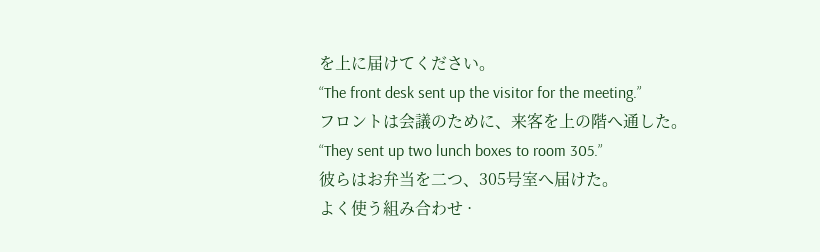を上に届けてください。
“The front desk sent up the visitor for the meeting.”
フロントは会議のために、来客を上の階へ通した。
“They sent up two lunch boxes to room 305.”
彼らはお弁当を二つ、305号室へ届けた。
よく使う組み合わせ ·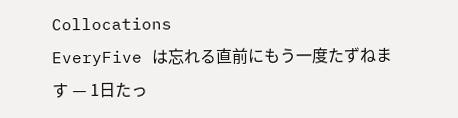Collocations
EveryFive は忘れる直前にもう一度たずねます — 1日たっ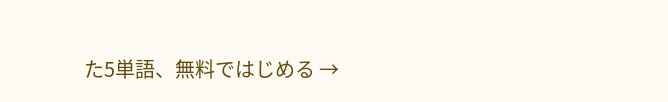た5単語、無料ではじめる →